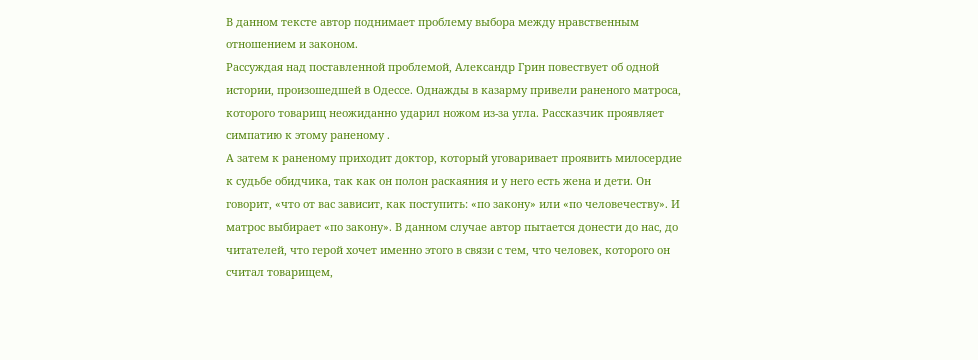В данном тексте автор поднимает проблему выбора между нравственным отношением и законом.
Рассуждая над поставленной проблемой, Александр Грин повествует об одной истории, произошедшей в Одессе. Однажды в казарму привели раненого матроса, которого товарищ неожиданно ударил ножом из-за угла. Рассказчик проявляет симпатию к этому раненому .
А затем к раненому приходит доктор, который уговаривает проявить милосердие к судьбе обидчика, так как он полон раскаяния и у него есть жена и дети. Он говорит, «что от вас зависит, как поступить: «по закону» или «по человечеству». И матрос выбирает «по закону». В данном случае автор пытается донести до нас, до читателей, что герой хочет именно этого в связи с тем, что человек, которого он считал товарищем,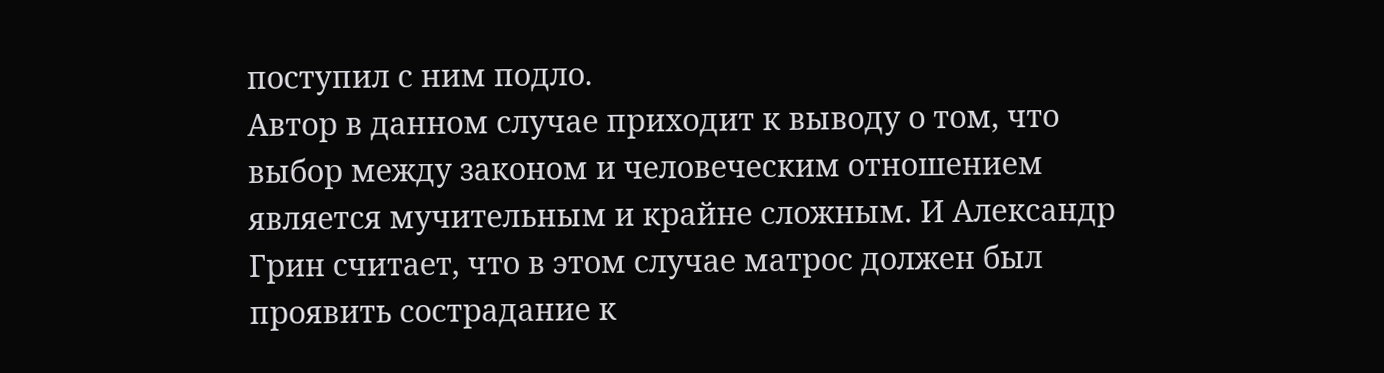поступил с ним подло.
Автор в данном случае приходит к выводу о том, что выбор между законом и человеческим отношением является мучительным и крайне сложным. И Александр Грин считает, что в этом случае матрос должен был проявить сострадание к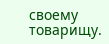своему товарищу.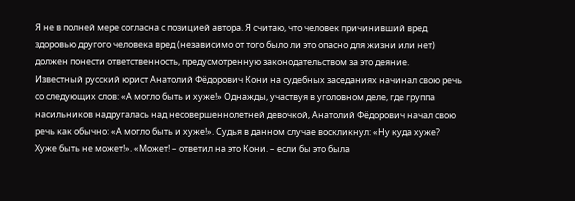Я не в полней мере согласна с позицией автора. Я считаю, что человек причинивший вред здоровью другого человека вред (независимо от того было ли это опасно для жизни или нет) должен понести ответственность, предусмотренную законодательством за это деяние.
Известный русский юрист Анатолий Фёдорович Кони на судебных заседаниях начинал свою речь со следующих слов: «А могло быть и хуже!» Однажды, участвуя в уголовном деле, где группа насильников надругалась над несовершеннолетней девочкой, Анатолий Фёдорович начал свою речь как обычно: «А могло быть и хуже!». Судья в данном случае воскликнул: «Ну куда хуже? Хуже быть не может!». «Может! – ответил на это Кони. – если бы это была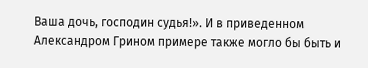Ваша дочь, господин судья!». И в приведенном Александром Грином примере также могло бы быть и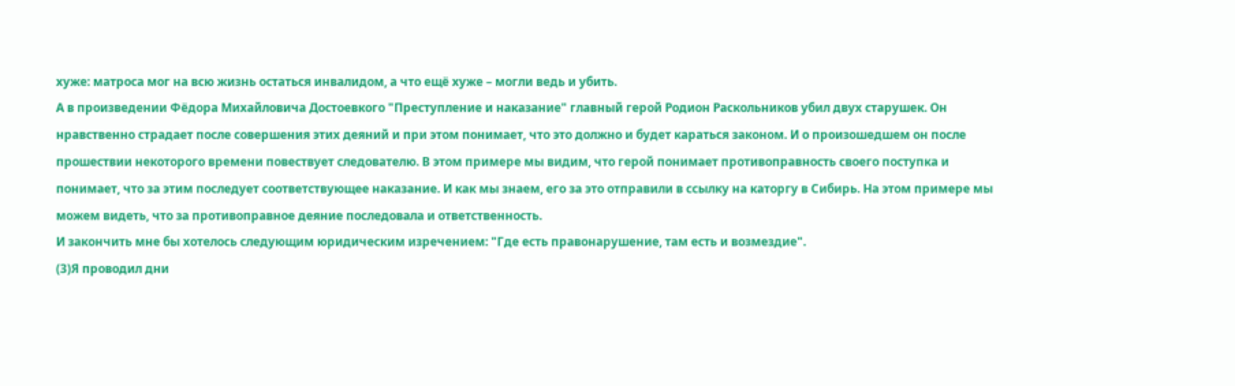хуже: матроса мог на всю жизнь остаться инвалидом, а что ещё хуже – могли ведь и убить.
А в произведении Фёдора Михайловича Достоевкого "Преступление и наказание" главный герой Родион Раскольников убил двух старушек. Он нравственно страдает после совершения этих деяний и при этом понимает, что это должно и будет караться законом. И о произошедшем он после прошествии некоторого времени повествует следователю. В этом примере мы видим, что герой понимает противоправность своего поступка и понимает, что за этим последует соответствующее наказание. И как мы знаем, его за это отправили в ссылку на каторгу в Сибирь. На этом примере мы можем видеть, что за противоправное деяние последовала и ответственность.
И закончить мне бы хотелось следующим юридическим изречением: "Где есть правонарушение, там есть и возмездие".
(3)Я проводил дни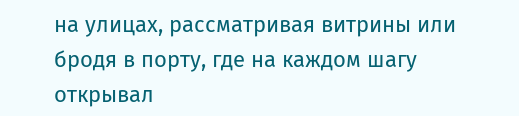на улицах, рассматривая витрины или бродя в порту, где на каждом шагу открывал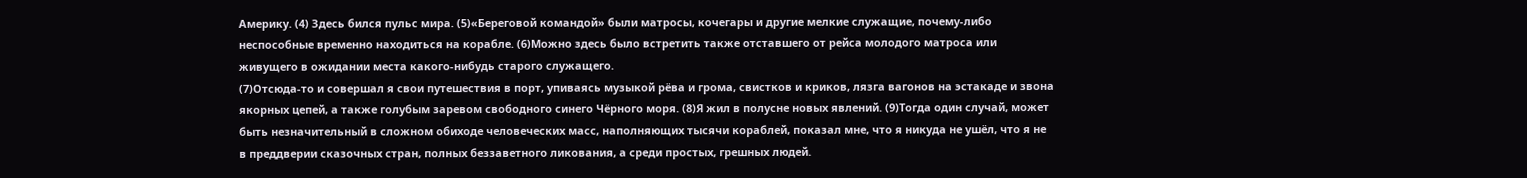Америку. (4) Здесь бился пульс мира. (5)«Береговой командой» были матросы, кочегары и другие мелкие служащие, почему-либо неспособные временно находиться на корабле. (6)Можно здесь было встретить также отставшего от рейса молодого матроса или живущего в ожидании места какого-нибудь старого служащего.
(7)Отсюда-то и совершал я свои путешествия в порт, упиваясь музыкой рёва и грома, свистков и криков, лязга вагонов на эстакаде и звона якорных цепей, а также голубым заревом свободного синего Чёрного моря. (8)Я жил в полусне новых явлений. (9)Тогда один случай, может быть незначительный в сложном обиходе человеческих масс, наполняющих тысячи кораблей, показал мне, что я никуда не ушёл, что я не в преддверии сказочных стран, полных беззаветного ликования, а среди простых, грешных людей.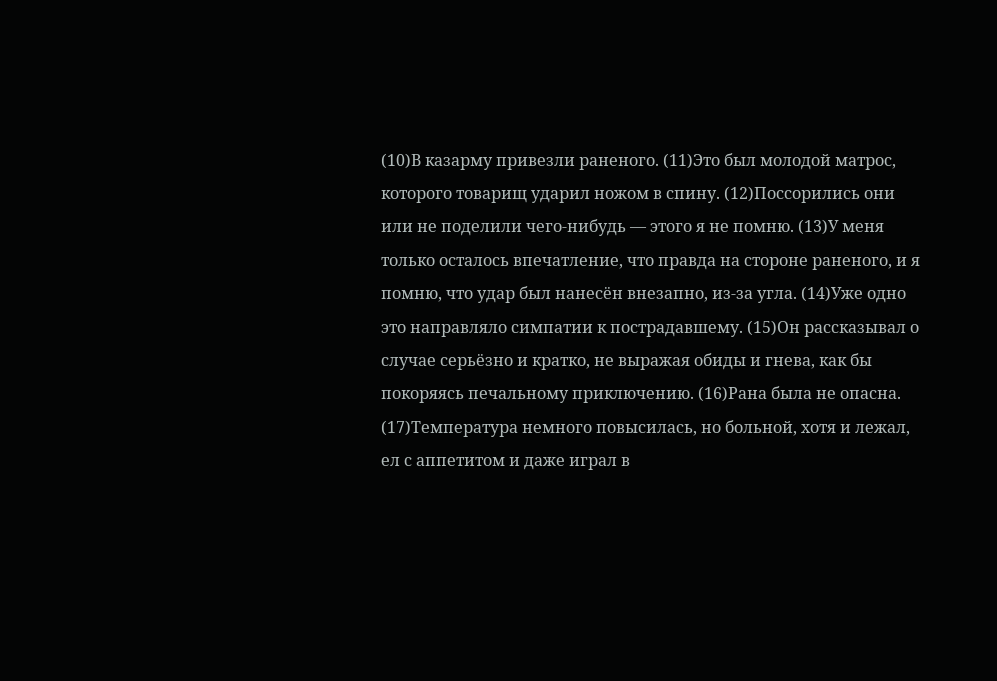(10)В казарму привезли раненого. (11)Это был молодой матрос, которого товарищ ударил ножом в спину. (12)Поссорились они или не поделили чего-нибудь — этого я не помню. (13)У меня только осталось впечатление, что правда на стороне раненого, и я помню, что удар был нанесён внезапно, из-за угла. (14)Уже одно это направляло симпатии к пострадавшему. (15)Он рассказывал о случае серьёзно и кратко, не выражая обиды и гнева, как бы покоряясь печальному приключению. (16)Рана была не опасна. (17)Температура немного повысилась, но больной, хотя и лежал, ел с аппетитом и даже играл в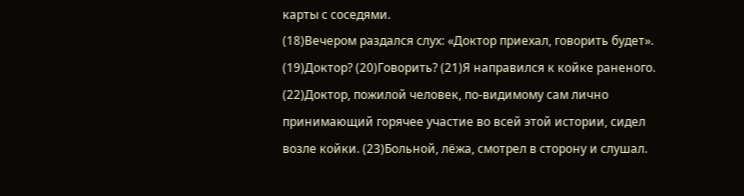карты с соседями.
(18)Вечером раздался слух: «Доктор приехал, говорить будет». (19)Доктор? (20)Говорить? (21)Я направился к койке раненого. (22)Доктор, пожилой человек, по-видимому сам лично принимающий горячее участие во всей этой истории, сидел возле койки. (23)Больной, лёжа, смотрел в сторону и слушал.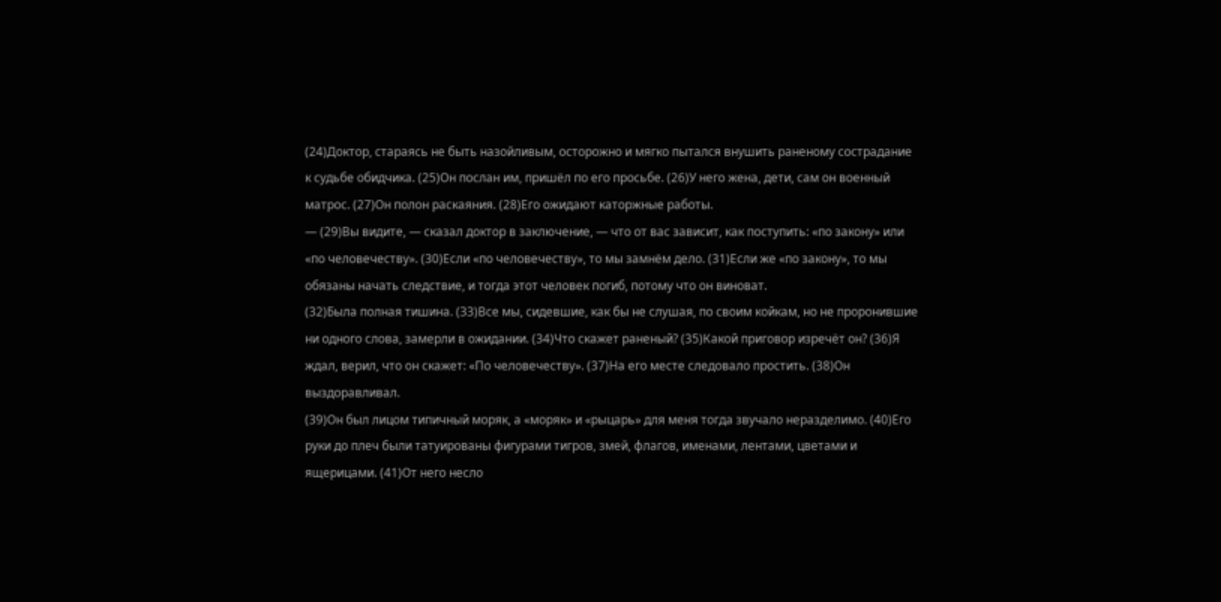(24)Доктор, стараясь не быть назойливым, осторожно и мягко пытался внушить раненому сострадание к судьбе обидчика. (25)Он послан им, пришёл по его просьбе. (26)У него жена, дети, сам он военный матрос. (27)Он полон раскаяния. (28)Его ожидают каторжные работы.
— (29)Вы видите, — сказал доктор в заключение, — что от вас зависит, как поступить: «по закону» или «по человечеству». (30)Если «по человечеству», то мы замнём дело. (31)Если же «по закону», то мы обязаны начать следствие, и тогда этот человек погиб, потому что он виноват.
(32)Была полная тишина. (ЗЗ)Все мы, сидевшие, как бы не слушая, по своим койкам, но не проронившие ни одного слова, замерли в ожидании. (34)Что скажет раненый? (35)Какой приговор изречёт он? (36)Я ждал, верил, что он скажет: «По человечеству». (37)На его месте следовало простить. (38)Он выздоравливал.
(39)Он был лицом типичный моряк, а «моряк» и «рыцарь» для меня тогда звучало неразделимо. (40)Его руки до плеч были татуированы фигурами тигров, змей, флагов, именами, лентами, цветами и ящерицами. (41)От него несло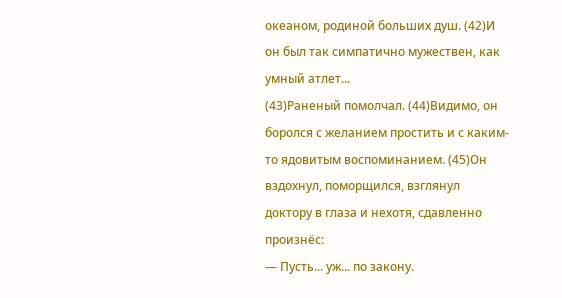океаном, родиной больших душ. (42)И он был так симпатично мужествен, как умный атлет...
(43)Раненый помолчал. (44)Видимо, он боролся с желанием простить и с каким-то ядовитым воспоминанием. (45)Он вздохнул, поморщился, взглянул доктору в глаза и нехотя, сдавленно произнёс:
— Пусть... уж... по закону.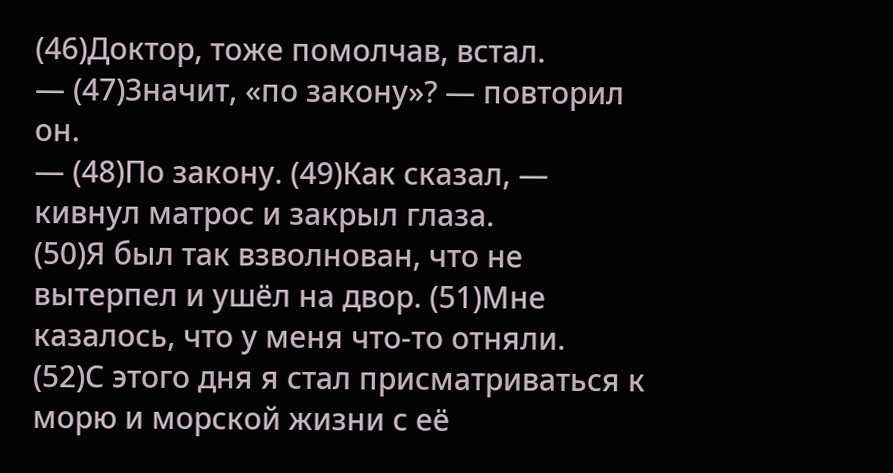(46)Доктор, тоже помолчав, встал.
— (47)3начит, «по закону»? — повторил он.
— (48)По закону. (49)Как сказал, — кивнул матрос и закрыл глаза.
(50)Я был так взволнован, что не вытерпел и ушёл на двор. (51)Мне казалось, что у меня что-то отняли.
(52)С этого дня я стал присматриваться к морю и морской жизни с её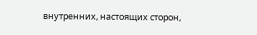внутренних, настоящих сторон,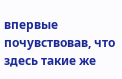впервые почувствовав, что здесь такие же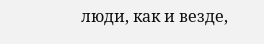люди, как и везде,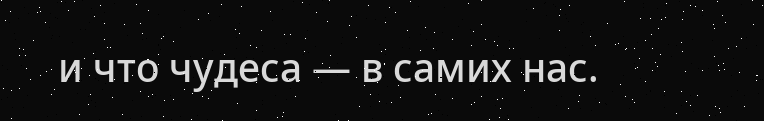и что чудеса — в самих нас.